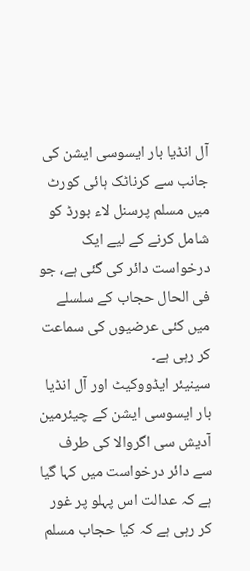آل انڈیا بار ایسوسی ایشن کی جانب سے کرناٹک ہائی کورٹ میں مسلم پرسنل لاء بورڈ کو شامل کرنے کے لیے ایک درخواست دائر کی گئی ہے، جو فی الحال حجاب کے سلسلے میں کئی عرضیوں کی سماعت کر رہی ہے۔
سینیئر ایڈووکیٹ اور آل انڈیا بار ایسوسی ایشن کے چیئرمین آدیش سی اگروالا کی طرف سے دائر درخواست میں کہا گیا ہے کہ عدالت اس پہلو پر غور کر رہی ہے کہ کیا حجاب مسلم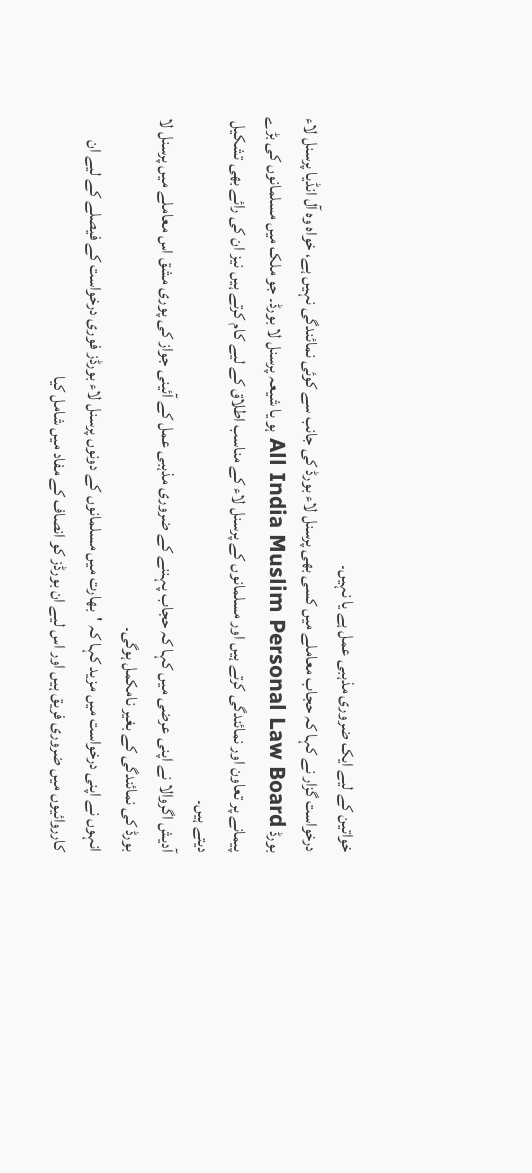خواتین کے لیے ایک ضروری مذہبی عمل ہے یا نہیں۔
درخواست گزار نے کہا کہ حجاب معاملے میں کسی بھی پرسنل لاء بورڈ کی جانب سے کوئی نمائندگی نہیں ہے، خواہ وہ آل انڈیا پرسنل لاء بورڈ All India Muslim Personal Law Board ہو یا شیعہ پرسنل لا بورڈ۔ جو ملک میں مسلمانوں کی بڑے پیمانے پر تعاون اور نمائندگی کرتے ہیں اور مسلمانوں کے پرسنل لاء کے مناسب اطلاق کے لیے کام کرتے ہیں نیز ان کی رائے بھی تشکیل دیتے ہیں۔
آدیش اگروالا نے اپنی عرضی میں کہا کہ حجاب پہننے کے ضروری مذہبی عمل کے آئینی جواز کی پوری مشق اس معاملے میں پرسنل لا بورڈ کی نمائندگی کے بغیر نامکمل ہوگی۔
انہوں نے اپنی درخواست میں مزید کہا کہ 'بھارت میں مسلمانوں کے دونوں پرسنل لاء بورڈز فوری درخواست کے فیصلے کے لیے ان کارروائیوں میں ضروری فریق ہیں اور اس لیے ان بورڈز کو انصاف کے مفاد میں شامل کیا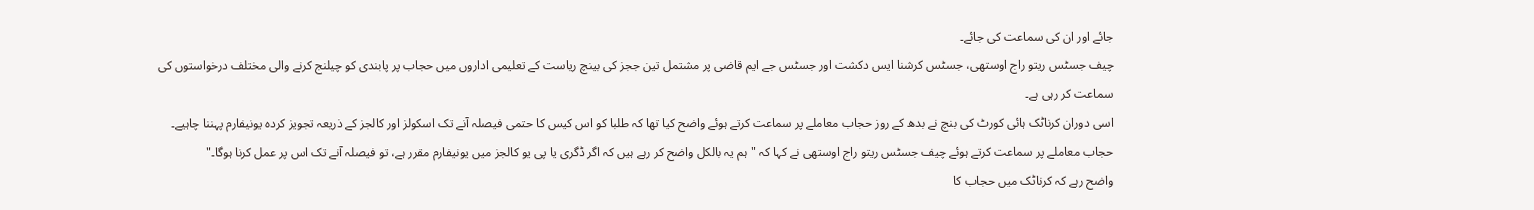جائے اور ان کی سماعت کی جائے۔
چیف جسٹس ریتو راج اوستھی، جسٹس کرشنا ایس دکشت اور جسٹس جے ایم قاضی پر مشتمل تین ججز کی بینچ ریاست کے تعلیمی اداروں میں حجاب پر پابندی کو چیلنج کرنے والی مختلف درخواستوں کی سماعت کر رہی ہے۔
اسی دوران کرناٹک ہائی کورٹ کی بنچ نے بدھ کے روز حجاب معاملے پر سماعت کرتے ہوئے واضح کیا تھا کہ طلبا کو اس کیس کا حتمی فیصلہ آنے تک اسکولز اور کالجز کے ذریعہ تجویز کردہ یونیفارم پہننا چاہیے۔
حجاب معاملے پر سماعت کرتے ہوئے چیف جسٹس ریتو راج اوستھی نے کہا کہ "ہم یہ بالکل واضح کر رہے ہیں کہ اگر ڈگری یا پی یو کالجز میں یونیفارم مقرر ہے، تو فیصلہ آنے تک اس پر عمل کرنا ہوگا۔"
واضح رہے کہ کرناٹک میں حجاب کا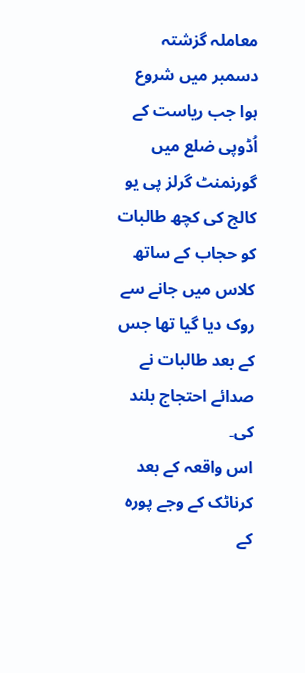معاملہ گزشتہ دسمبر میں شروع ہوا جب ریاست کے اُڈوپی ضلع میں گورنمنٹ گرلز پی یو کالج کی کچھ طالبات کو حجاب کے ساتھ کلاس میں جانے سے روک دیا گیا تھا جس کے بعد طالبات نے صدائے احتجاج بلند کی۔
اس واقعہ کے بعد کرناٹک کے وجے پورہ کے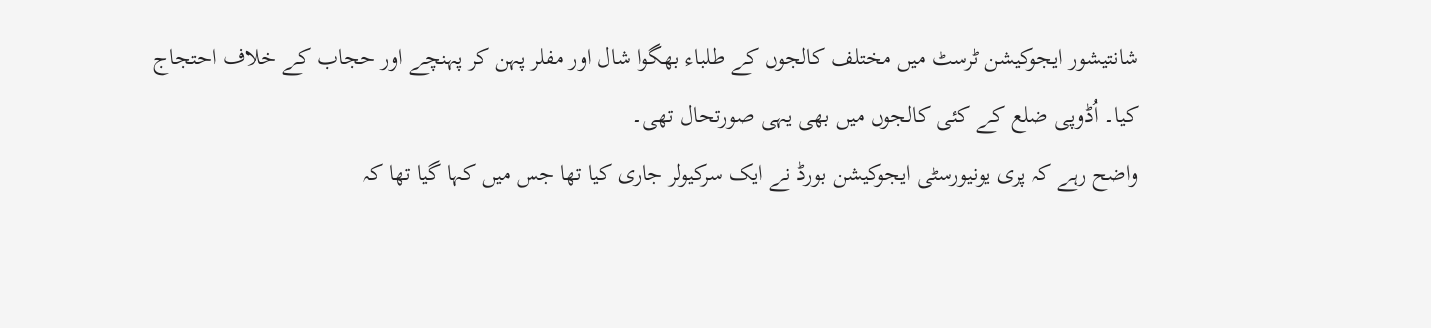شانتیشور ایجوکیشن ٹرسٹ میں مختلف کالجوں کے طلباء بھگوا شال اور مفلر پہن کر پہنچے اور حجاب کے خلاف احتجاج کیا۔ اُڈوپی ضلع کے کئی کالجوں میں بھی یہی صورتحال تھی۔
واضح رہے کہ پری یونیورسٹی ایجوکیشن بورڈ نے ایک سرکیولر جاری کیا تھا جس میں کہا گیا تھا کہ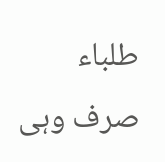طلباء صرف وہی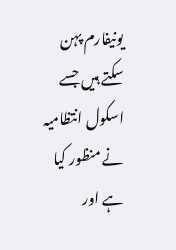یونیفارم پہن سکتے ہیں جسے اسکول انتظامیہ نے منظور کیا ہے اور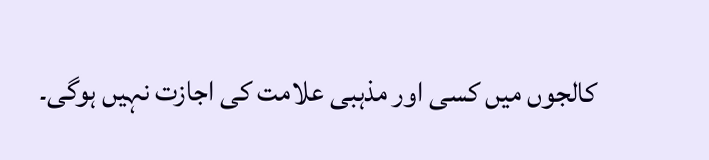کالجوں میں کسی اور مذہبی علامت کی اجازت نہیں ہوگی۔